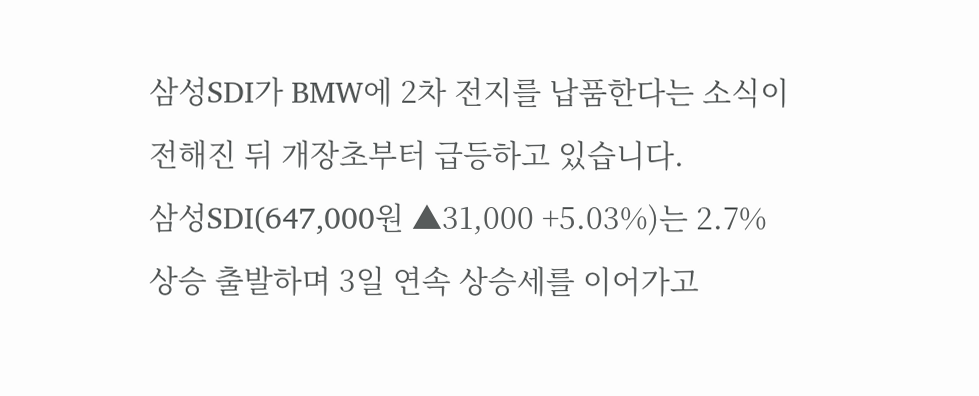삼성SDI가 BMW에 2차 전지를 납품한다는 소식이 전해진 뒤 개장초부터 급등하고 있습니다.
삼성SDI(647,000원 ▲31,000 +5.03%)는 2.7% 상승 출발하며 3일 연속 상승세를 이어가고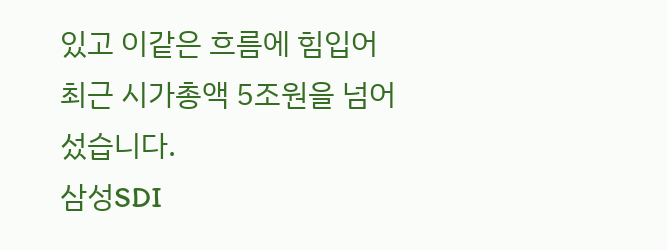있고 이같은 흐름에 힘입어 최근 시가총액 5조원을 넘어섰습니다.
삼성SDI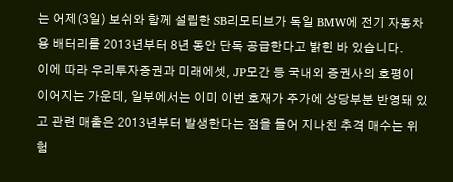는 어제(3일) 보쉬와 함께 설립한 SB리모티브가 독일 BMW에 전기 자동차용 배터리를 2013년부터 8년 동안 단독 공급한다고 밝힌 바 있습니다.
이에 따라 우리투자증권과 미래에셋, JP모간 등 국내외 증권사의 호평이 이어지는 가운데, 일부에서는 이미 이번 호재가 주가에 상당부분 반영돼 있고 관련 매출은 2013년부터 발생한다는 점을 들어 지나친 추격 매수는 위험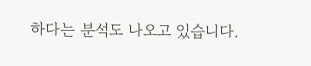하다는 분석도 나오고 있습니다.